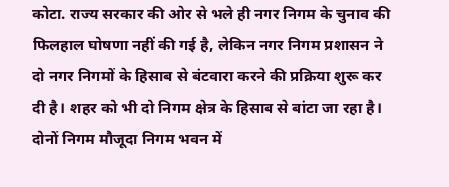कोटा. राज्य सरकार की ओर से भले ही नगर निगम के चुनाव की फिलहाल घोषणा नहीं की गई है, लेकिन नगर निगम प्रशासन ने दो नगर निगमों के हिसाब से बंटवारा करने की प्रक्रिया शुरू कर दी है। शहर को भी दो निगम क्षेत्र के हिसाब से बांटा जा रहा है। दोनों निगम मौजूदा निगम भवन में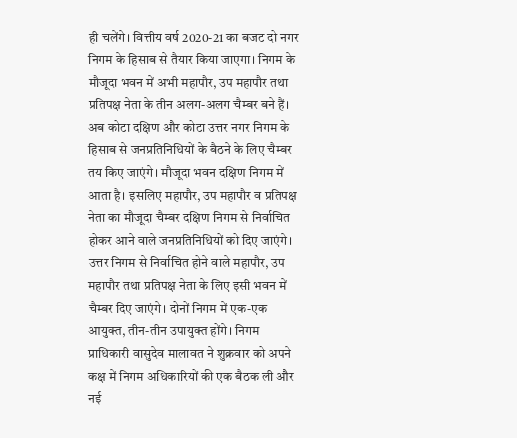ही चलेंगे। वित्तीय वर्ष 2020-21 का बजट दो नगर निगम के हिसाब से तैयार किया जाएगा। निगम के मौजूदा भवन में अभी महापौर, उप महापौर तथा प्रतिपक्ष नेता के तीन अलग-अलग चैम्बर बने हैं। अब कोटा दक्षिण और कोटा उत्तर नगर निगम के हिसाब से जनप्रतिनिधियों के बैठने के लिए चैम्बर तय किए जाएंगे। मौजूदा भवन दक्षिण निगम में आता है। इसलिए महापौर, उप महापौर व प्रतिपक्ष नेता का मौजूदा चैम्बर दक्षिण निगम से निर्वाचित होकर आने वाले जनप्रतिनिधियों को दिए जाएंगे। उत्तर निगम से निर्वाचित होने वाले महापौर, उप महापौर तथा प्रतिपक्ष नेता के लिए इसी भवन में चैम्बर दिए जाएंगे। दोनों निगम में एक-एक आयुक्त, तीन-तीन उपायुक्त होंगे। निगम प्राधिकारी वासुदेव मालावत ने शुक्रवार को अपने कक्ष में निगम अधिकारियों की एक बैठक ली और नई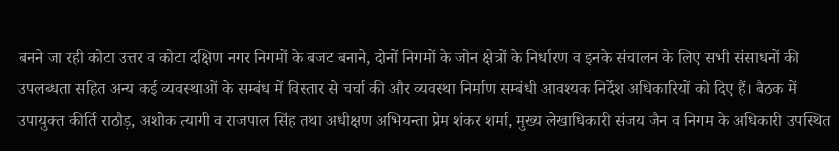बनने जा रही कोटा उत्तर व कोटा दक्षिण नगर निगमों के बजट बनाने, दोनों निगमों के जोन क्षेत्रों के निर्धारण व इनके संचालन के लिए सभी संसाधनों की उपलब्धता सहित अन्य कई व्यवस्थाओं के सम्बंध में विस्तार से चर्चा की और व्यवस्था निर्माण सम्बंधी आवश्यक निर्देश अधिकारियों को दिए हैं। बैठक में उपायुक्त कीर्ति राठौड़, अशोक त्यागी व राजपाल सिंह तथा अधीक्षण अभियन्ता प्रेम शंकर शर्मा, मुख्य लेखाधिकारी संजय जैन व निगम के अधिकारी उपस्थित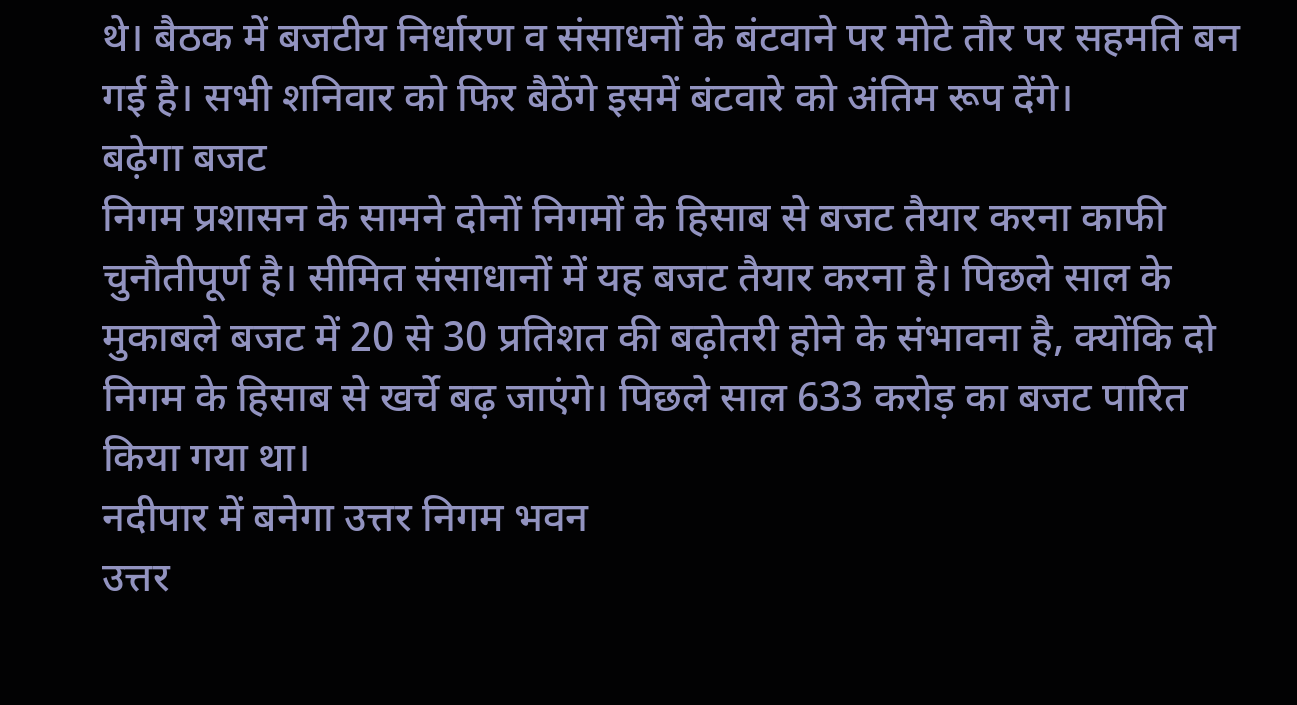थे। बैठक में बजटीय निर्धारण व संसाधनों के बंटवाने पर मोटे तौर पर सहमति बन गई है। सभी शनिवार को फिर बैठेंगे इसमें बंटवारे को अंतिम रूप देंगे।
बढ़ेगा बजट
निगम प्रशासन के सामने दोनों निगमों के हिसाब से बजट तैयार करना काफी चुनौतीपूर्ण है। सीमित संसाधानों में यह बजट तैयार करना है। पिछले साल के मुकाबले बजट में 20 से 30 प्रतिशत की बढ़ोतरी होने के संभावना है, क्योंकि दो निगम के हिसाब से खर्चे बढ़ जाएंगे। पिछले साल 633 करोड़ का बजट पारित किया गया था।
नदीपार में बनेगा उत्तर निगम भवन
उत्तर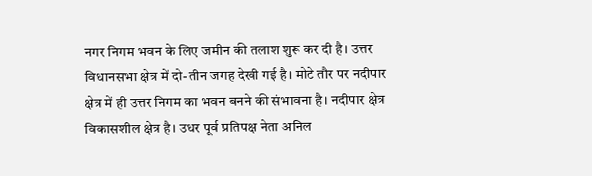नगर निगम भवन के लिए जमीन की तलाश शुरू कर दी है। उत्तर विधानसभा क्षेत्र में दो-तीन जगह देखी गई है। मोटे तौर पर नदीपार क्षेत्र में ही उत्तर निगम का भवन बनने की संभावना है। नदीपार क्षेत्र विकासशील क्षेत्र है। उधर पूर्व प्रतिपक्ष नेता अनिल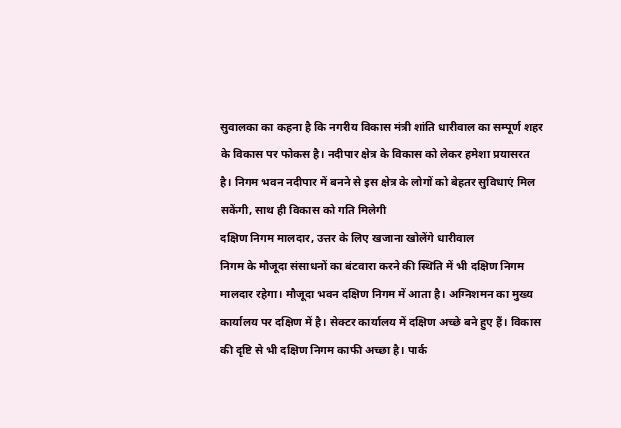सुवालका का कहना है कि नगरीय विकास मंत्री शांति धारीवाल का सम्पूर्ण शहर के विकास पर फोकस है। नदीपार क्षेत्र के विकास को लेकर हमेशा प्रयासरत है। निगम भवन नदीपार में बनने से इस क्षेत्र के लोगों को बेहतर सुविधाएं मिल सकेंगी, साथ ही विकास को गति मिलेगी
दक्षिण निगम मालदार, उत्तर के लिए खजाना खोलेंगे धारीवाल
निगम के मौजूदा संसाधनों का बंटवारा करने की स्थिति में भी दक्षिण निगम मालदार रहेगा। मौजूदा भवन दक्षिण निगम में आता है। अग्निशमन का मुख्य कार्यालय पर दक्षिण में है। सेक्टर कार्यालय में दक्षिण अच्छे बने हुए हैं। विकास की दृष्टि से भी दक्षिण निगम काफी अच्छा है। पार्क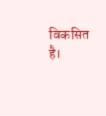विकसित है।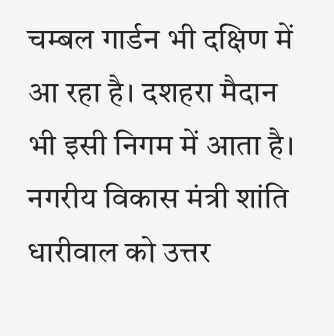चम्बल गार्डन भी दक्षिण में आ रहा है। दशहरा मैदान भी इसी निगम में आता है। नगरीय विकास मंत्री शांति धारीवाल को उत्तर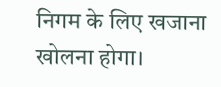निगम के लिए खजाना खोलना होगा।